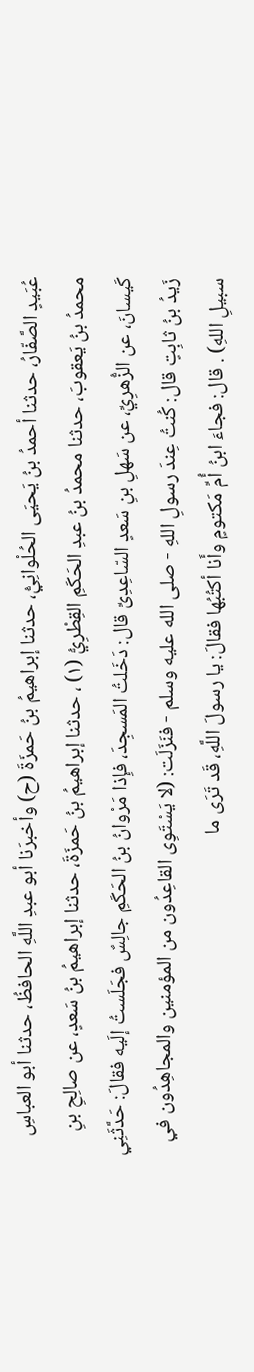عُبَيدٍ الصَّفّارُ، حدثنا أحمدُ بنُ يَحيَى الحُلْوانِيُّ، حدثنا إبراهيمُ بنُ حَمزَةَ (ح) وأخبرَنا أبو عبدِ اللَّهِ الحافظُ، حدثنا أبو العباسِ محمدُ بنُ يَعقوبَ، حدثنا محمدُ بنُ عبدِ الحَكَمِ القِطْرِيُّ (١) ، حدثنا إبراهيمُ بنُ حَمزَةَ، حدثنا إبراهيمُ بنُ سَعدٍ، عن صالِحِ بنِ كَيسانَ، عن الزُّهرِيِّ، عن سَهلِ بنِ سَعدٍ السّاعِدِىِّ قال: دَخَلتُ المَسجِدَ، فإِذا مَرْوانُ بنُ الحَكَمِ جالِسٌ فجَلَستُ إلَيه فقالَ: حَدَّثَنِي زَيدُ بنُ ثابِتٍ قال: كُنتُ عِندَ رسولِ اللهِ - صلى الله عليه وسلم - فنَزَلَت: (لا يَسْتَوِى القاعِدُون من المؤمنين والمجاهِدُون في سبيلِ اللهِ) . قال: فجاءَ ابنُ أُمِّ مَكتومٍ وأَنا أكتُبُها فقالَ: يا رسولَ اللَّهِ، قَد تَرَى ما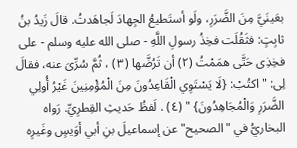بعَينَيَّ مِنَ الضَّرَرِ، ولَو أستَطيعُ الجِهادَ لَجاهَدتُ. قالَ زَيدُ بنُ ثابِتٍ: فثَقُلَت فخِذُ رسولِ اللَّهِ - صلى الله عليه وسلم - على فخِذِى حَتَّى همَمْتُ (٢) أن تَرُضَّها (٣) ، ثُمَّ سُرِّىَ عنه، فقالَ لِى: "اكتُبْ: {لَا يَسْتَوِي الْقَاعِدُونَ مِنَ الْمُؤْمِنِينَ غَيْرُ أُولِي الضَّرَرِ وَالْمُجَاهِدُونَ} " (٤) . لَفظُ حَديثِ القِطرِيِّ. رَواه البخاريُّ في "الصحيح" عن إسماعيلَ بنِ أبي أوَيسٍ وغَيرِه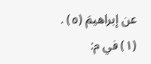عن إبراهيمَ (٥) .
(١) في م: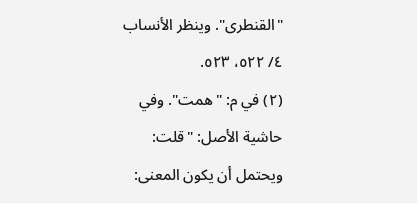"القنطرى". وينظر الأنساب ٤/ ٥٢٢، ٥٢٣.
(٢) في م: "همت". وفي حاشية الأصل: "قلت: ويحتمل أن يكون المعنى: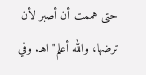حتى هممت أن أصبر لأن ترضها، والله أعلم" اهـ. وفي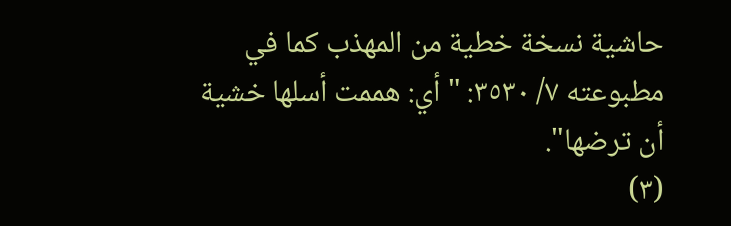حاشية نسخة خطية من المهذب كما في مطبوعته ٧/ ٣٥٣٠: "أي: هممت أسلها خشية أن ترضها".
(٣)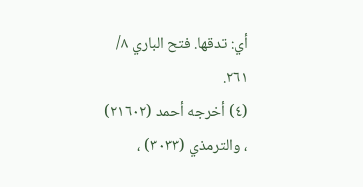أي: تدقها. فتح الباري ٨/ ٢٦١.
(٤) أخرجه أحمد (٢١٦٠٢) ، والترمذي (٣٠٣٣) ،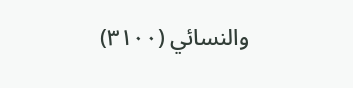والنسائي (٣١٠٠)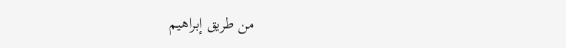من طريق إبراهيم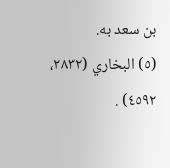بن سعد به.
(٥) البخاري (٢٨٣٢، ٤٥٩٢) .